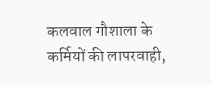कलवाल गौशाला के कर्मियों की लापरवाही,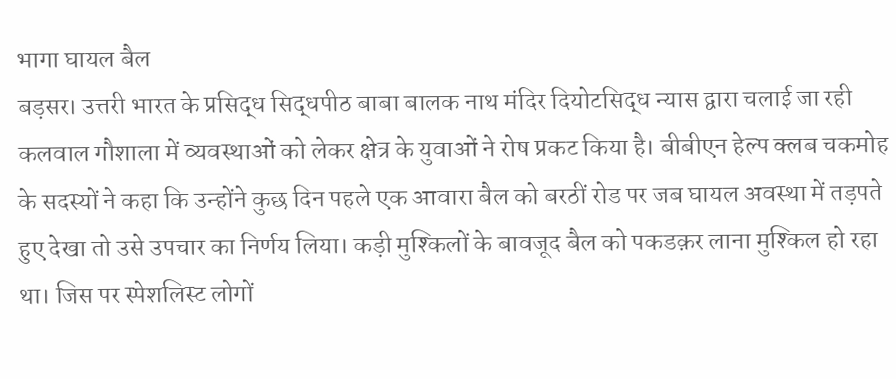भागा घायल बैल
बड़सर। उत्तरी भारत के प्रसिद्ध सिद्धपीठ बाबा बालक नाथ मंदिर दियोटसिद्ध न्यास द्वारा चलाई जा रही कलवाल गौशाला में व्यवस्थाओं को लेकर क्षेत्र के युवाओं ने रोष प्रकट किया है। बीबीएन हेल्प क्लब चकमोह के सदस्यों ने कहा कि उन्होंने कुछ दिन पहले एक आवारा बैल को बरठीं रोड पर जब घायल अवस्था में तड़पते हुए देखा तो उसे उपचार का निर्णय लिया। कड़ी मुश्किलों के बावजूद बैल को पकडक़र लाना मुश्किल हो रहा था। जिस पर स्पेशलिस्ट लोगों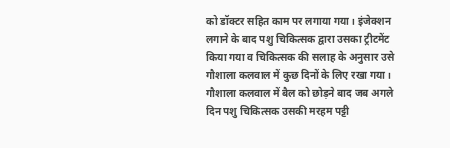को डॉक्टर सहित काम पर लगाया गया। इंजेक्शन लगाने के बाद पशु चिकित्सक द्वारा उसका ट्रीटमेंट किया गया व चिकित्सक की सलाह के अनुसार उसे गौशाला कलवाल में कुछ दिनों के लिए रखा गया।
गौशाला कलवाल में बैल को छोड़ने बाद जब अगले दिन पशु चिकित्सक उसकी मरहम पट्टी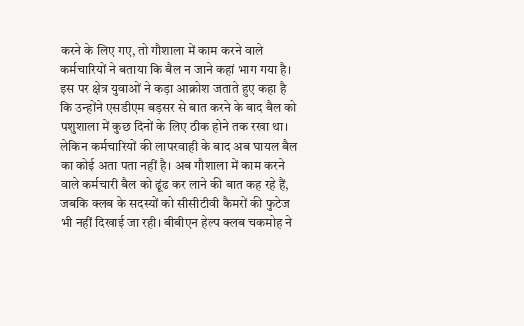करने के लिए गए, तो गौशाला में काम करने वाले कर्मचारियों ने बताया कि बैल न जाने कहां भाग गया है। इस पर क्षेत्र युवाओं ने कड़ा आक्रोश जताते हुए कहा है कि उन्होंने एसडीएम बड़सर से बात करने के बाद बैल को पशुशाला में कुछ दिनों के लिए ठीक होने तक रखा था। लेकिन कर्मचारियों की लापरवाही के बाद अब घायल बैल का कोई अता पता नहीं है। अब गौशाला में काम करने वाले कर्मचारी बैल को ढूंढ कर लाने की बात कह रहे हैं, जबकि क्लब के सदस्यों को सीसीटीवी कैमरों की फुटेज भी नहीं दिखाई जा रही। बीबीएन हेल्प क्लब चकमोह ने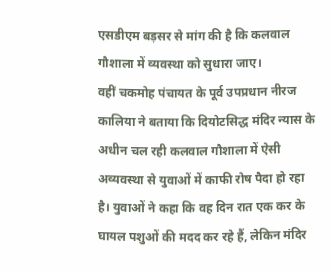एसडीएम बड़सर से मांग की है कि कलवाल गौशाला में व्यवस्था को सुधारा जाए।
वहीं चकमोह पंचायत के पूर्व उपप्रधान नीरज कालिया ने बताया कि दियोटसिद्ध मंदिर न्यास के अधीन चल रही कलवाल गौशाला में ऐसी अव्यवस्था से युवाओं में काफी रोष पैदा हो रहा है। युवाओं ने कहा कि वह दिन रात एक कर के घायल पशुओं की मदद कर रहे हैं, लेकिन मंदिर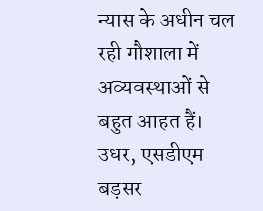न्यास के अधीन चल रही गौशाला में अव्यवस्थाओं से बहुत आहत हैं। उधर, एसडीएम बड़सर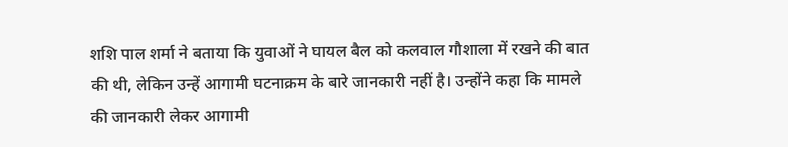शशि पाल शर्मा ने बताया कि युवाओं ने घायल बैल को कलवाल गौशाला में रखने की बात की थी, लेकिन उन्हें आगामी घटनाक्रम के बारे जानकारी नहीं है। उन्होंने कहा कि मामले की जानकारी लेकर आगामी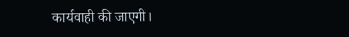कार्यवाही की जाएगी।